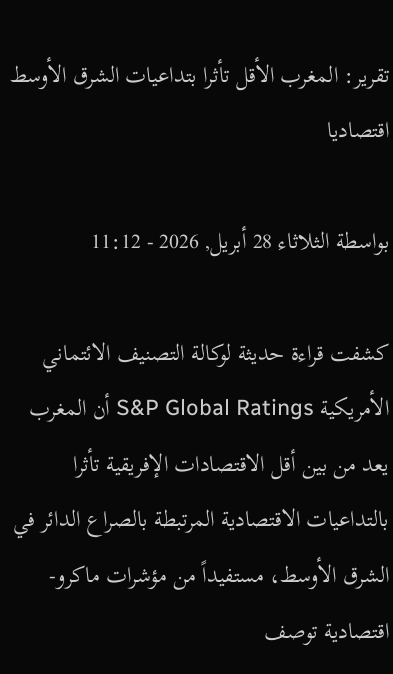تقرير: المغرب الأقل تأثرا بتداعيات الشرق الأوسط اقتصاديا

بواسطة الثلاثاء 28 أبريل, 2026 - 11:12

كشفت قراءة حديثة لوكالة التصنيف الائتماني الأمريكية S&P Global Ratings أن المغرب يعد من بين أقل الاقتصادات الإفريقية تأثرا بالتداعيات الاقتصادية المرتبطة بالصراع الدائر في الشرق الأوسط، مستفيداً من مؤشرات ماكرو-اقتصادية توصف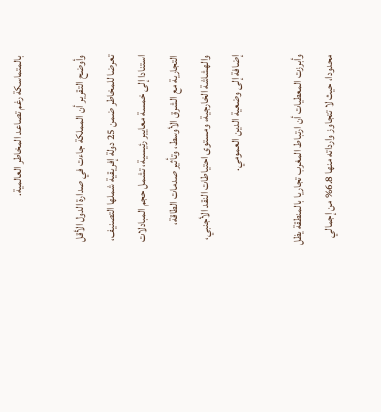بالمتماسكة رغم تصاعد المخاطر العالمية.

وأوضح التقرير أن المملكة جاءت في صدارة الدول الأقل تعرضا للمخاطر ضمن 25 دولة إفريقية شملها التصنيف، استنادا إلى خمسة معايير رئيسية، تشمل حجم المبادلات التجارية مع الشرق الأوسط، وتأثير صدمات الطاقة، والهشاشة الخارجية، ومستوى احتياطات النقد الأجنبي، إضافة إلى وضعية الدين العمومي.

وأبرزت المعطيات أن ارتباط المغرب تجاريا بالمنطقة يظل محدودا، حيث لا تتجاوز وارداته منها 6.8% من إجمالي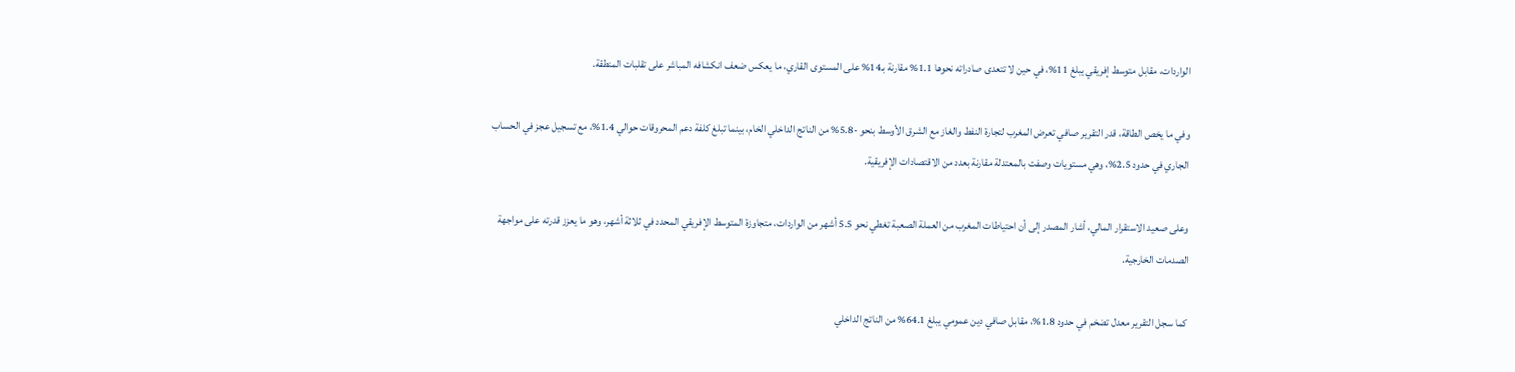الواردات، مقابل متوسط إفريقي يبلغ 11%، في حين لا تتعدى صادراته نحوها 1.1% مقارنة بـ14% على المستوى القاري، ما يعكس ضعف انكشافه المباشر على تقلبات المنطقة.

وفي ما يخص الطاقة، قدر التقرير صافي تعرض المغرب لتجارة النفط والغاز مع الشرق الأوسط بنحو -5.8% من الناتج الداخلي الخام، بينما تبلغ كلفة دعم المحروقات حوالي 1.4%، مع تسجيل عجز في الحساب الجاري في حدود 2.5%، وهي مستويات وصفت بالمعتدلة مقارنة بعدد من الاقتصادات الإفريقية.

وعلى صعيد الاستقرار المالي، أشار المصدر إلى أن احتياطات المغرب من العملة الصعبة تغطي نحو 5.5 أشهر من الواردات، متجاوزة المتوسط الإفريقي المحدد في ثلاثة أشهر، وهو ما يعزز قدرته على مواجهة الصدمات الخارجية.

كما سجل التقرير معدل تضخم في حدود 1.8%، مقابل صافي دين عمومي يبلغ 64.1% من الناتج الداخلي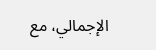الإجمالي، مع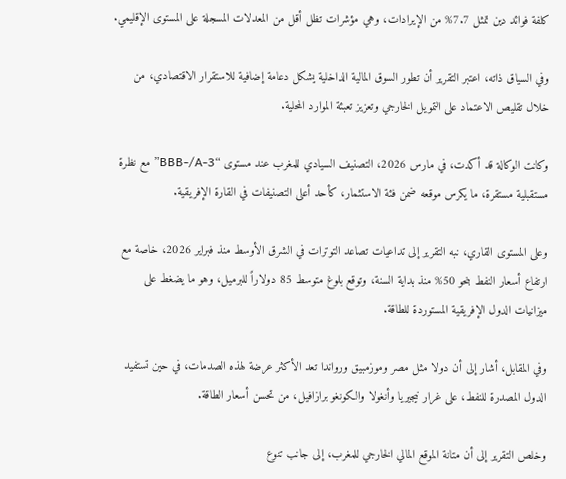كلفة فوائد دين تمثل 7.7% من الإيرادات، وهي مؤشرات تظل أقل من المعدلات المسجلة على المستوى الإقليمي.

وفي السياق ذاته، اعتبر التقرير أن تطور السوق المالية الداخلية يشكل دعامة إضافية للاستقرار الاقتصادي، من خلال تقليص الاعتماد على التمويل الخارجي وتعزيز تعبئة الموارد المحلية.

وكانت الوكالة قد أكدت، في مارس 2026، التصنيف السيادي للمغرب عند مستوى “BBB-/A-3” مع نظرة مستقبلية مستقرة، ما يكرس موقعه ضمن فئة الاستثمار، كأحد أعلى التصنيفات في القارة الإفريقية.

وعلى المستوى القاري، نبه التقرير إلى تداعيات تصاعد التوترات في الشرق الأوسط منذ فبراير 2026، خاصة مع ارتفاع أسعار النفط بنحو 50% منذ بداية السنة، وتوقع بلوغ متوسط 85 دولاراً للبرميل، وهو ما يضغط على ميزانيات الدول الإفريقية المستوردة للطاقة.

وفي المقابل، أشار إلى أن دولا مثل مصر وموزمبيق ورواندا تعد الأكثر عرضة لهذه الصدمات، في حين تستفيد الدول المصدرة للنفط، على غرار نيجيريا وأنغولا والكونغو برازافيل، من تحسن أسعار الطاقة.

وخلص التقرير إلى أن متانة الموقع المالي الخارجي للمغرب، إلى جانب تنوع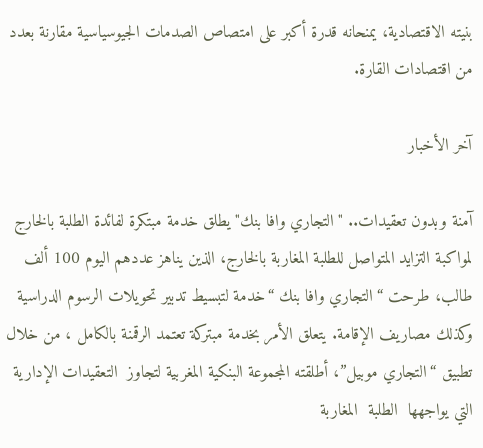بنيته الاقتصادية، يمنحانه قدرة أكبر على امتصاص الصدمات الجيوسياسية مقارنة بعدد من اقتصادات القارة.

آخر الأخبار

آمنة وبدون تعقيدات.. "التجاري وافا بنك" يطلق خدمة مبتكرة لفائدة الطلبة بالخارج
لمواكبة التزايد المتواصل للطلبة المغاربة بالخارج، الذين يناهز عددهم اليوم 100 ألف طالب، طرحت “التجاري وافا بنك “خدمة لتبسيط تدبير تحويلات الرسوم الدراسية وكذلك مصاريف الإقامة. يتعلق الأمر بخدمة مبتركة تعتمد الرقمنة بالكامل ، من خلال  تطبيق “التجاري موبيل”، أطلقته المجموعة البنكية المغربية لتجاوز  التعقيدات الإدارية التي يواجهها  الطلبة  المغاربة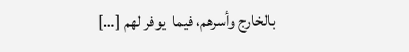بالخارج وأسرهم، فيما  يوفر لهم […]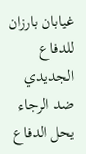غيابان بارزان للدفاع الجديدي ضد الرجاء
يحل الدفاع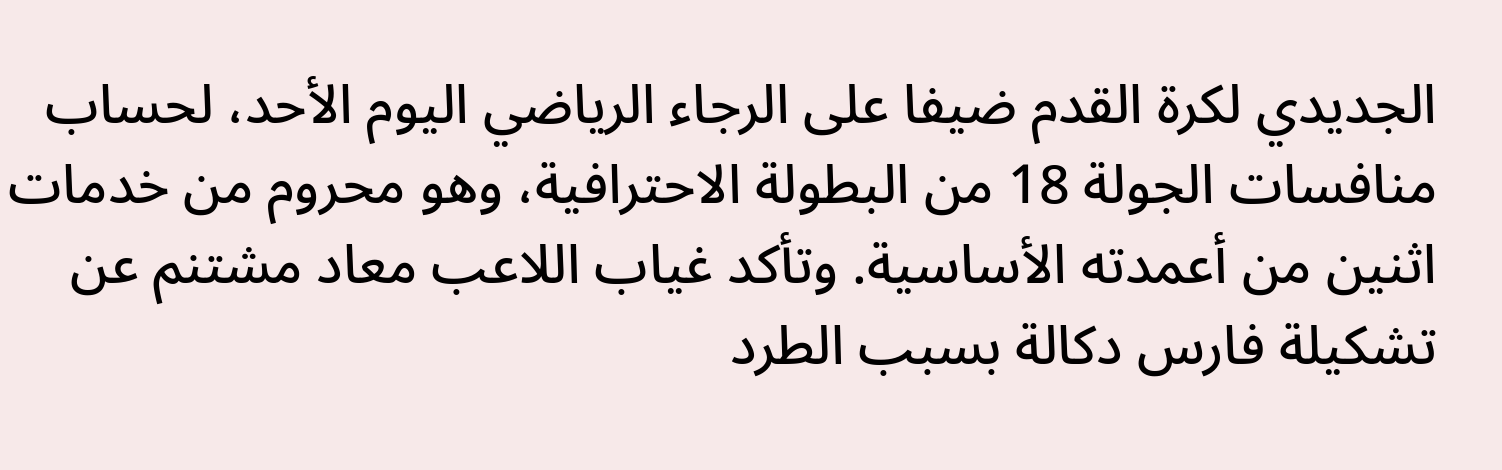الجديدي لكرة القدم ضيفا على الرجاء الرياضي اليوم الأحد، لحساب منافسات الجولة 18 من البطولة الاحترافية، وهو محروم من خدمات اثنين من أعمدته الأساسية. وتأكد غياب اللاعب معاد مشتنم عن تشكيلة فارس دكالة بسبب الطرد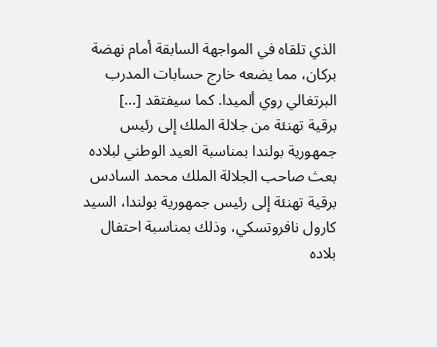الذي تلقاه في المواجهة السابقة أمام نهضة بركان، مما يضعه خارج حسابات المدرب البرتغالي روي ألميدا. كما سيفتقد […]
برقية تهنئة من جلالة الملك إلى رئيس جمهورية بولندا بمناسبة العيد الوطني لبلاده
بعث صاحب الجلالة الملك محمد السادس برقية تهنئة إلى رئيس جمهورية بولندا، السيد كارول نافروتسكي، وذلك بمناسبة احتفال بلاده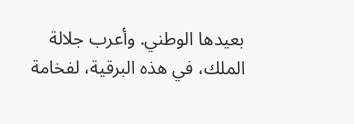بعيدها الوطني. وأعرب جلالة الملك، في هذه البرقية، لفخامة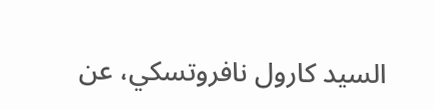السيد كارول نافروتسكي، عن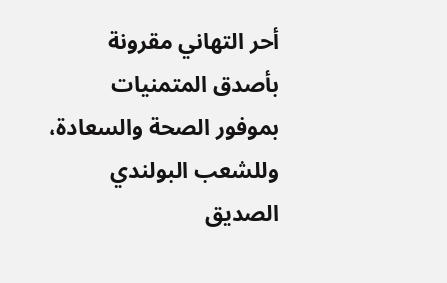أحر التهاني مقرونة بأصدق المتمنيات بموفور الصحة والسعادة، وللشعب البولندي الصديق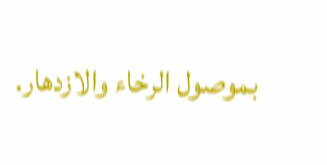بموصول الرخاء والازدهار.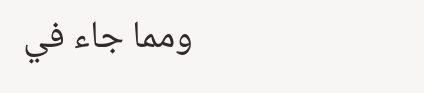ومما جاء في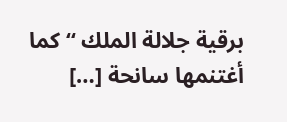برقية جلالة الملك “كما أغتنمها سانحة […]